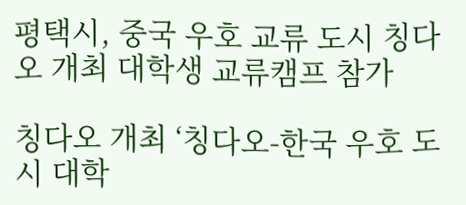평택시, 중국 우호 교류 도시 칭다오 개최 대학생 교류캠프 참가

칭다오 개최 ‘칭다오-한국 우호 도시 대학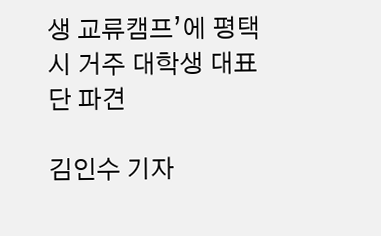생 교류캠프’에 평택시 거주 대학생 대표단 파견

김인수 기자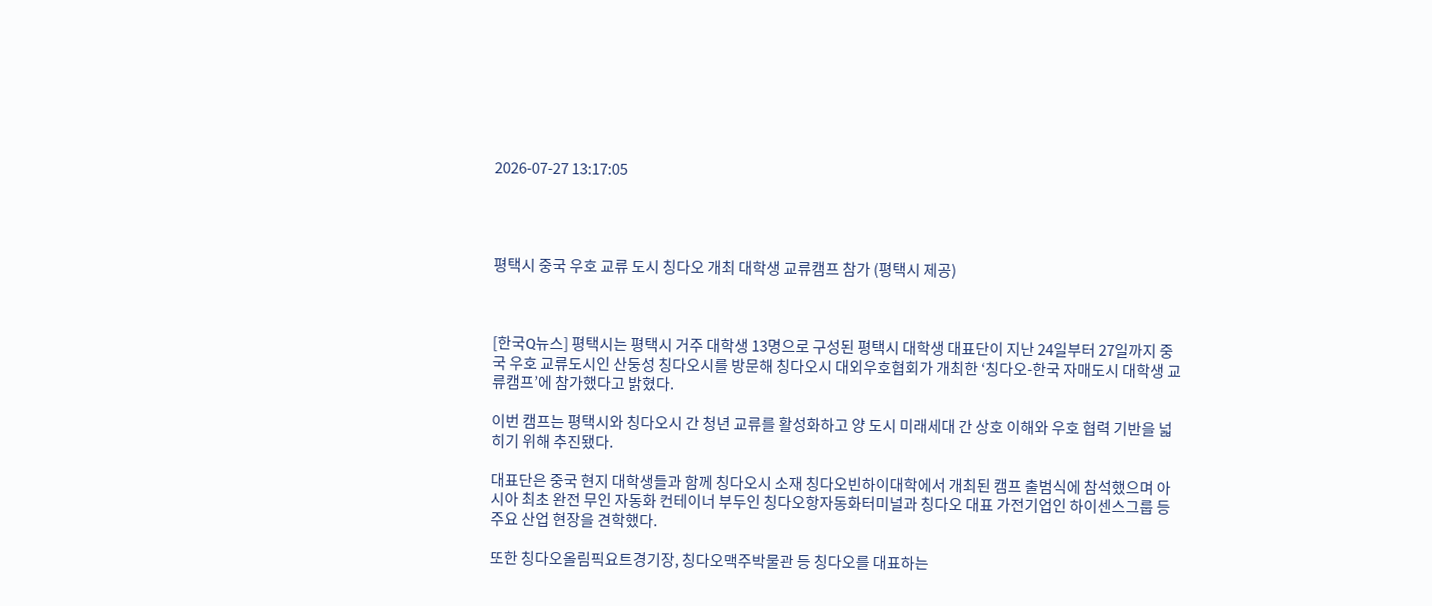2026-07-27 13:17:05




평택시 중국 우호 교류 도시 칭다오 개최 대학생 교류캠프 참가 (평택시 제공)



[한국Q뉴스] 평택시는 평택시 거주 대학생 13명으로 구성된 평택시 대학생 대표단이 지난 24일부터 27일까지 중국 우호 교류도시인 산둥성 칭다오시를 방문해 칭다오시 대외우호협회가 개최한 ‘칭다오-한국 자매도시 대학생 교류캠프’에 참가했다고 밝혔다.

이번 캠프는 평택시와 칭다오시 간 청년 교류를 활성화하고 양 도시 미래세대 간 상호 이해와 우호 협력 기반을 넓히기 위해 추진됐다.

대표단은 중국 현지 대학생들과 함께 칭다오시 소재 칭다오빈하이대학에서 개최된 캠프 출범식에 참석했으며 아시아 최초 완전 무인 자동화 컨테이너 부두인 칭다오항자동화터미널과 칭다오 대표 가전기업인 하이센스그룹 등 주요 산업 현장을 견학했다.

또한 칭다오올림픽요트경기장, 칭다오맥주박물관 등 칭다오를 대표하는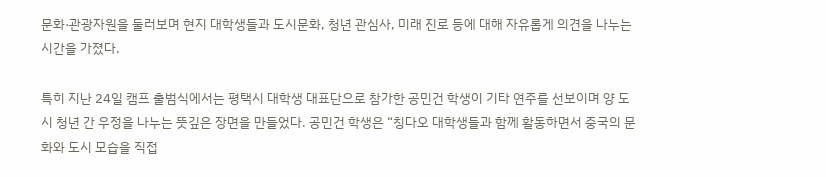문화·관광자원을 둘러보며 현지 대학생들과 도시문화, 청년 관심사, 미래 진로 등에 대해 자유롭게 의견을 나누는 시간을 가졌다.

특히 지난 24일 캠프 출범식에서는 평택시 대학생 대표단으로 참가한 공민건 학생이 기타 연주를 선보이며 양 도시 청년 간 우정을 나누는 뜻깊은 장면을 만들었다. 공민건 학생은 “칭다오 대학생들과 함께 활동하면서 중국의 문화와 도시 모습을 직접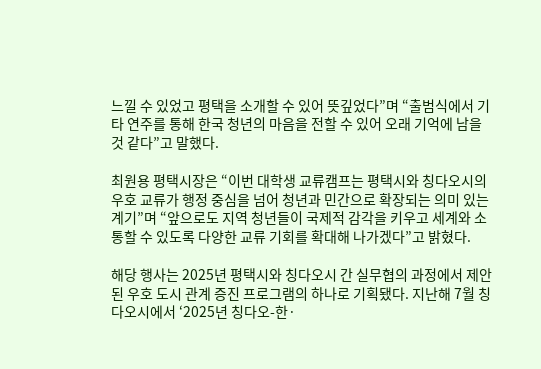느낄 수 있었고 평택을 소개할 수 있어 뜻깊었다”며 “출범식에서 기타 연주를 통해 한국 청년의 마음을 전할 수 있어 오래 기억에 남을 것 같다”고 말했다.

최원용 평택시장은 “이번 대학생 교류캠프는 평택시와 칭다오시의 우호 교류가 행정 중심을 넘어 청년과 민간으로 확장되는 의미 있는 계기”며 “앞으로도 지역 청년들이 국제적 감각을 키우고 세계와 소통할 수 있도록 다양한 교류 기회를 확대해 나가겠다”고 밝혔다.

해당 행사는 2025년 평택시와 칭다오시 간 실무협의 과정에서 제안된 우호 도시 관계 증진 프로그램의 하나로 기획됐다. 지난해 7월 칭다오시에서 ‘2025년 칭다오-한·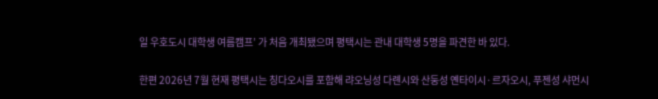일 우호도시 대학생 여름캠프’ 가 처음 개최됐으며 평택시는 관내 대학생 5명을 파견한 바 있다.

한편 2026년 7월 현재 평택시는 칭다오시를 포함해 랴오닝성 다롄시와 산둥성 옌타이시·르자오시, 푸젠성 샤먼시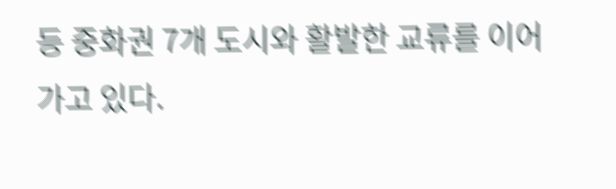등 중화권 7개 도시와 활발한 교류를 이어가고 있다.